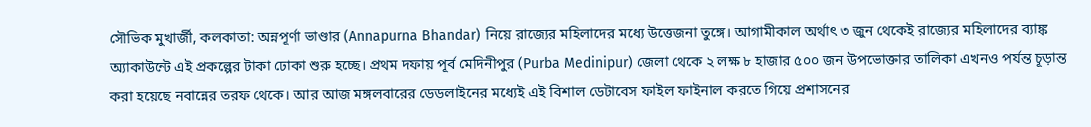সৌভিক মুখার্জী, কলকাতা: অন্নপূর্ণা ভাণ্ডার (Annapurna Bhandar) নিয়ে রাজ্যের মহিলাদের মধ্যে উত্তেজনা তুঙ্গে। আগামীকাল অর্থাৎ ৩ জুন থেকেই রাজ্যের মহিলাদের ব্যাঙ্ক অ্যাকাউন্টে এই প্রকল্পের টাকা ঢোকা শুরু হচ্ছে। প্রথম দফায় পূর্ব মেদিনীপুর (Purba Medinipur) জেলা থেকে ২ লক্ষ ৮ হাজার ৫০০ জন উপভোক্তার তালিকা এখনও পর্যন্ত চূড়ান্ত করা হয়েছে নবান্নের তরফ থেকে। আর আজ মঙ্গলবারের ডেডলাইনের মধ্যেই এই বিশাল ডেটাবেস ফাইল ফাইনাল করতে গিয়ে প্রশাসনের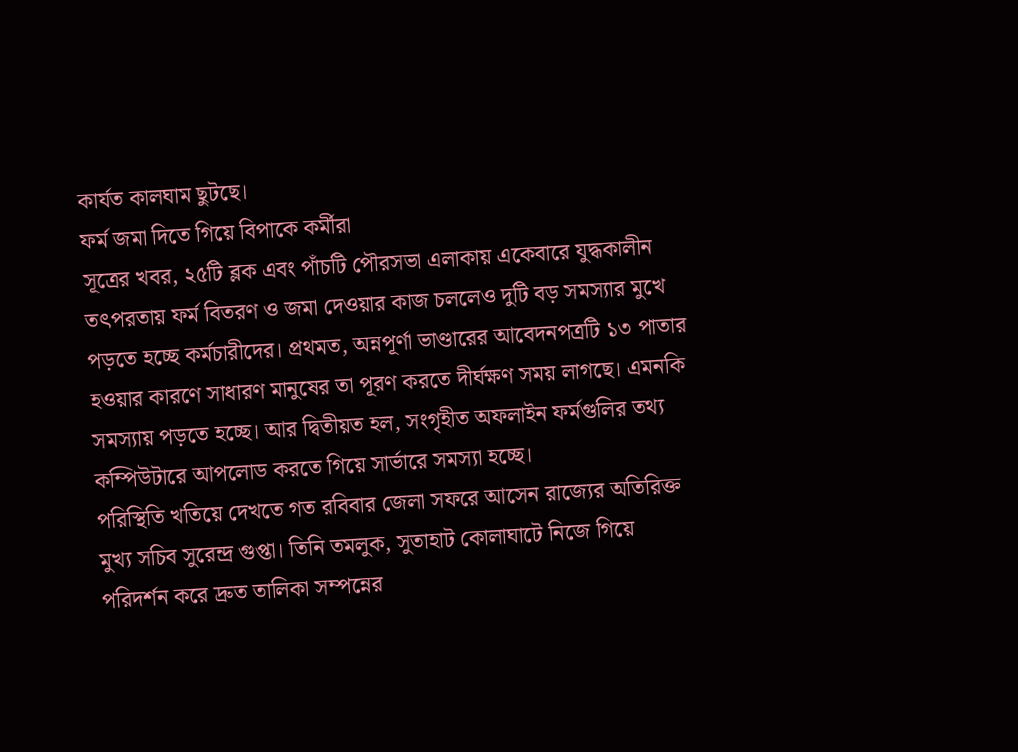কার্যত কালঘাম ছুটছে।
ফর্ম জমা দিতে গিয়ে বিপাকে কর্মীরা
সূত্রের খবর, ২৫টি ব্লক এবং পাঁচটি পৌরসভা এলাকায় একেবারে যুদ্ধকালীন তৎপরতায় ফর্ম বিতরণ ও জমা দেওয়ার কাজ চললেও দুটি বড় সমস্যার মুখে পড়তে হচ্ছে কর্মচারীদের। প্রথমত, অন্নপূর্ণা ভাণ্ডারের আবেদনপত্রটি ১৩ পাতার হওয়ার কারণে সাধারণ মানুষের তা পূরণ করতে দীর্ঘক্ষণ সময় লাগছে। এমনকি সমস্যায় পড়তে হচ্ছে। আর দ্বিতীয়ত হল, সংগৃহীত অফলাইন ফর্মগুলির তথ্য কম্পিউটারে আপলোড করতে গিয়ে সার্ভারে সমস্যা হচ্ছে।
পরিস্থিতি খতিয়ে দেখতে গত রবিবার জেলা সফরে আসেন রাজ্যের অতিরিক্ত মুখ্য সচিব সুরেন্দ্র গুপ্তা। তিনি তমলুক, সুতাহাট কোলাঘাটে নিজে গিয়ে পরিদর্শন করে দ্রুত তালিকা সম্পন্নের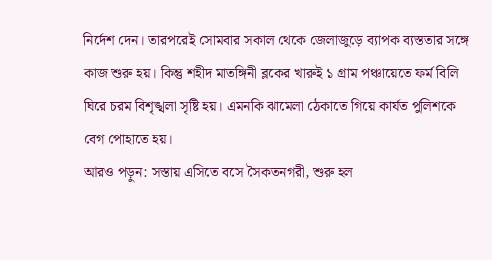নির্দেশ দেন। তারপরেই সোমবার সকাল থেকে জেলাজুড়ে ব্যাপক ব্যস্ততার সঙ্গে কাজ শুরু হয়। কিন্তু শহীদ মাতঙ্গিনী ব্লকের খারুই ১ গ্রাম পঞ্চায়েতে ফর্ম বিলি ঘিরে চরম বিশৃঙ্খলা সৃষ্টি হয়। এমনকি ঝামেলা ঠেকাতে গিয়ে কার্যত পুলিশকে বেগ পোহাতে হয়।
আরও পড়ুন: সস্তায় এসিতে বসে সৈকতনগরী, শুরু হল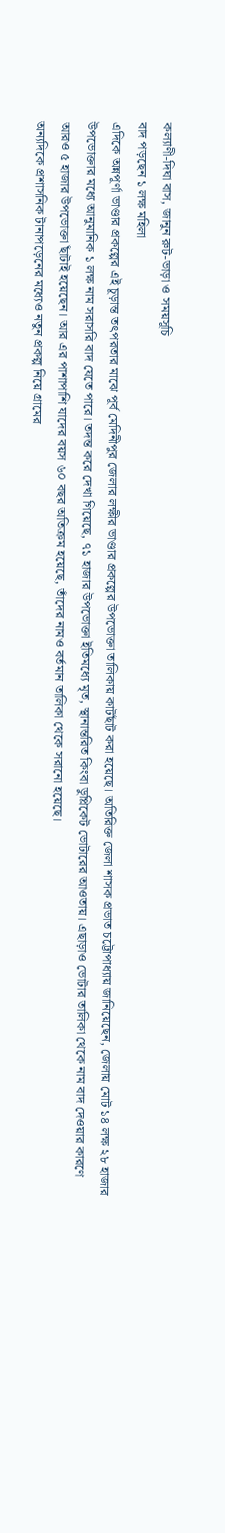কল্যাণী-দিঘা বাস, জানুন রুট-ভাড়া ও সময়সূচি
বাদ পড়ছেন ১ লক্ষ মহিলা
এদিকে অন্নপূর্ণা ভাণ্ডার প্রকল্পের এই চূড়ান্ত তৎপরতার মাঝে পূর্ব মেদিনীপুর জেলার লক্ষীর ভাণ্ডার প্রকল্পের উপভোক্তা তালিকায় কাটছাঁট করা হয়েছে। অতিরিক্ত জেলা শাসক প্রভাত চট্টোপাধ্যায় জানিয়েছেন, জেলায় মোট ১৪ লক্ষ ২৮ হাজার উপভোক্তার মধ্যে আনুমানিক ১ লক্ষ নাম সরাসরি বাদ যেতে পারে। তদন্ত করে দেখা গিয়েছে, ৭১ হাজার উপভোক্তা ইতিমধ্যে মৃত, স্থানান্তরিত কিংবা ডুপ্লিকেট ভোটারের আওতায়। এছাড়াও ভোটার তালিকা থেকে নাম বাদ দেওয়ার কারণে আরও ৫ হাজার উপভোক্তা ছাঁটাই হয়েছেন। আর এর পাশাপাশি যাদের বয়স ৬০ বছর অতিক্রম হয়েছে, তাঁদের নামও বর্তমান তালিকা থেকে সরানো হয়েছে।
অন্যদিকে প্রশাসনিক টানাপড়েনের মধ্যেও নতুন প্রকল্প নিয়ে গ্রামের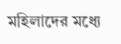মহিলাদের মধ্যে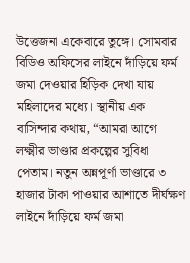উত্তেজনা একেবারে তুঙ্গে। সোমবার বিডিও অফিসের লাইনে দাঁড়িয়ে ফর্ম জমা দেওয়ার হিড়িক দেখা যায় মহিলাদের মধ্যে। স্থানীয় এক বাসিন্দার কথায়, “আমরা আগে লক্ষ্মীর ভাণ্ডার প্রকল্পের সুবিধা পেতাম। নতুন অন্নপূর্ণা ভাণ্ডারে ৩ হাজার টাকা পাওয়ার আশাতে দীর্ঘক্ষণ লাইনে দাঁড়িয়ে ফর্ম জমা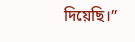দিয়েছি।”